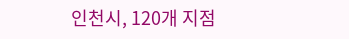인천시, 120개 지점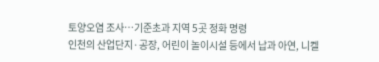토양오염 조사…기준초과 지역 5곳 정화 명령
인천의 산업단지·공장, 어린이 놀이시설 등에서 납과 아연, 니켈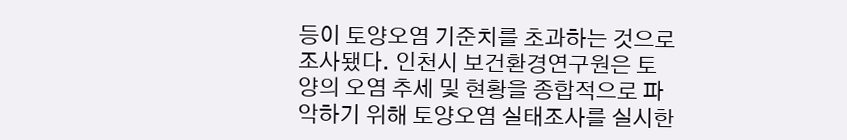등이 토양오염 기준치를 초과하는 것으로 조사됐다. 인천시 보건환경연구원은 토양의 오염 추세 및 현황을 종합적으로 파악하기 위해 토양오염 실태조사를 실시한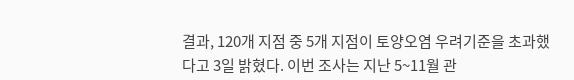결과, 120개 지점 중 5개 지점이 토양오염 우려기준을 초과했다고 3일 밝혔다. 이번 조사는 지난 5~11월 관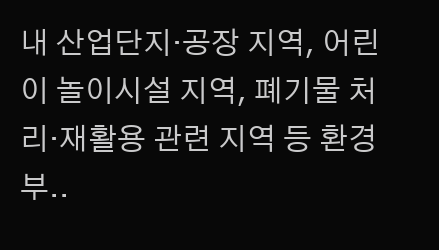내 산업단지·공장 지역, 어린이 놀이시설 지역, 폐기물 처리·재활용 관련 지역 등 환경부..